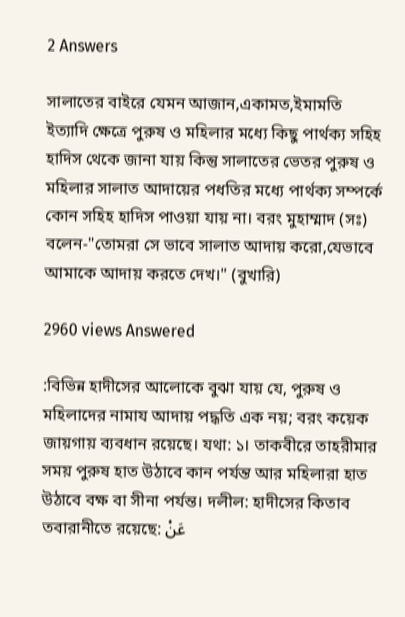2 Answers

সালাতের বাইরে যেমন আজান,একামত,ইমামতি ইত্যাদি ক্ষেত্রে পুরুষ ও মহিলার মধ্যে কিছু পার্থক্য সহিহ হাদিস থেকে জানা যায় কিন্তু সালাতের ভেতর পুরুষ ও মহিলার সালাত আদায়ের পধতির মধ্যে পার্থক্য সম্পর্কে কোন সহিহ হাদিস পাওয়া যায় না। বরং মুহাম্মাদ (সঃ) বলেন-"তোমরা সে ভাবে সালাত আদায় করো,যেভাবে আমাকে আদায় করতে দেখ।" (বুখারি)

2960 views Answered

:বিভিন্ন হাদীসের আলোকে বুঝা যায় যে, পুরুষ ও মহিলাদের নামায আদায় পদ্ধতি এক নয়; বরং কয়েক জায়গায় ব্যবধান রয়েছে। যথা: ১। তাকবীরে তাহরীমার সময় পুরুষ হাত উঠাবে কান পর্যন্ত আর মহিলারা হাত উঠাবে বক্ষ বা সীনা পর্যন্ত। দলীল: হাদীসের কিতাব তবারানীতে রয়েছে: عَنْ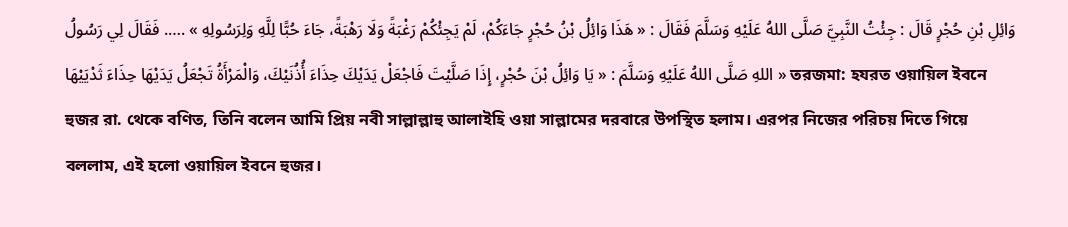وَائِلِ بْنِ حُجْرٍ قَالَ : جِئْتُ النَّبِيَّ صَلَّى اللهُ عَلَيْهِ وَسَلَّمَ فَقَالَ : « هَذَا وَائِلُ بْنُ حُجْرٍ جَاءَكُمْ، لَمْ يَجِئْكُمْ رَغْبَةً وَلَا رَهْبَةً، جَاءَ حُبًّا لِلَّهِ وَلِرَسُولِهِ » .…. فَقَالَ لِي رَسُولُ اللهِ صَلَّى اللهُ عَلَيْهِ وَسَلَّمَ : « يَا وَائِلُ بْنَ حُجْرٍ، إِذَا صَلَّيْتَ فَاجْعَلْ يَدَيْكَ حِذَاءَ أُذُنَيْكَ، وَالْمَرْأَةُ تَجْعَلُ يَدَيْهَا حِذَاءَ ثَدْيَيْهَا » তরজমা: হযরত ওয়ায়িল ইবনে হুজর রা. থেকে বণিত, তিনি বলেন আমি প্রিয় নবী সাল্লাল্লাহু আলাইহি ওয়া সাল্লামের দরবারে উপস্থিত হলাম। এরপর নিজের পরিচয় দিতে গিয়ে বললাম, এই হলো ওয়ায়িল ইবনে ‍হুজর।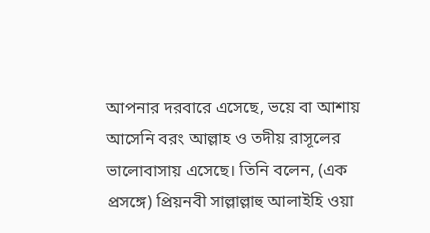আপনার দরবারে এসেছে, ভয়ে বা আশায় আসেনি বরং আল্লাহ ও তদীয় রাসূলের ভালোবাসায় এসেছে। তিনি বলেন, (এক প্রসঙ্গে) প্রিয়নবী সাল্লাল্লাহু আলাইহি ওয়া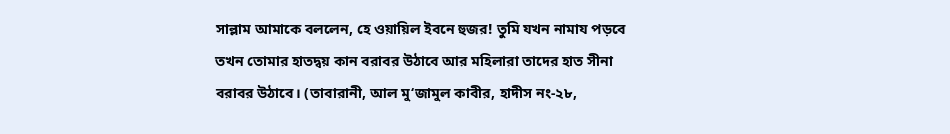সাল্লাম আমাকে বললেন, হে ওয়ায়িল ইবনে হুজর! তুমি যখন নামায পড়বে তখন তোমার হাতদ্বয় কান বরাবর উঠাবে আর মহিলারা তাদের হাত সীনা বরাবর উঠাবে। (তাবারানী, আল মু‘জামুল কাবীর, হাদীস নং-২৮,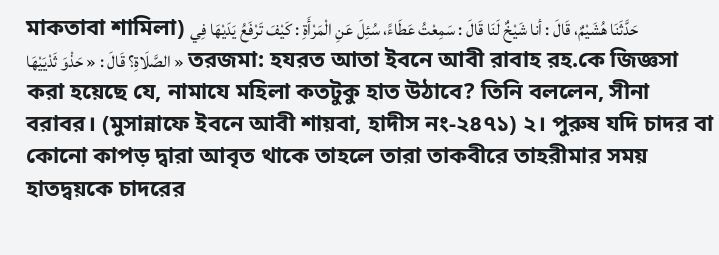মাকতাবা শামিলা) حَدَّثَنَا هُشَيْمٌ، قَالَ : أنا شَيْخٌ لَنَا قَالَ : سَمِعْتُ عَطَاءً، سُئِلَ عَنِ الْمَرْأَةِ : كَيْفَ تَرْفَعُ يَدَيْهَا فِي الصَّلَاةِ؟ قَالَ : « حَذْوَ ثَدْيَيْهَا » তরজমা: হযরত আতা ইবনে আবী রাবাহ রহ.কে জিজ্ঞসা করা হয়েছে যে, নামাযে মহিলা কতটুকু হাত উঠাবে? তিনি বললেন, সীনা বরাবর। (মুসান্নাফে ইবনে আবী শায়বা, হাদীস নং-২৪৭১) ২। পুরুষ যদি চাদর বা কোনো কাপড় দ্বারা আবৃত থাকে তাহলে তারা তাকবীরে তাহরীমার সময় হাতদ্বয়কে চাদরের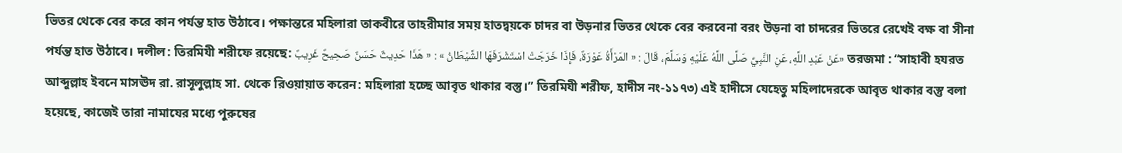ভিতর থেকে বের করে কান পর্যন্ত হাত উঠাবে। পক্ষান্তরে মহিলারা তাকবীরে তাহরীমার সময় হাতদ্বয়কে চাদর বা উড়নার ভিতর থেকে বের করবেনা বরং উড়না বা চাদরের ভিতরে রেখেই বক্ষ বা সীনা পর্যন্ত হাত উঠাবে। দলীল: তিরমিযী শরীফে রয়েছে: عَنْ عَبْدِ اللَّهِ، عَنِ النَّبِيِّ صَلَّى اللَّهُ عَلَيْهِ وَسَلَّمَ، قَالَ : « المَرْأَةُ عَوْرَةٌ، فَإِذَا خَرَجَتْ اسْتَشْرَفَهَا الشَّيْطَانُ » : « هَذَا حَدِيثٌ حَسَنٌ صَحِيحٌ غَرِيبٌ» তরজমা : “সাহাবী হযরত আব্দুল্লাহ ইবনে মাসঊদ রা. রাসূলুল্লাহ সা. থেকে রিওয়ায়াত করেন: মহিলারা হচ্ছে আবৃত থাকার বস্তু।” তিরমিযী শরীফ, হাদীস নং-১১৭৩) এই হাদীসে যেহেতু মহিলাদেরকে আবৃত থাকার বস্তু বলা হয়েছে, কাজেই তারা নামাযের মধ্যে পুরুষের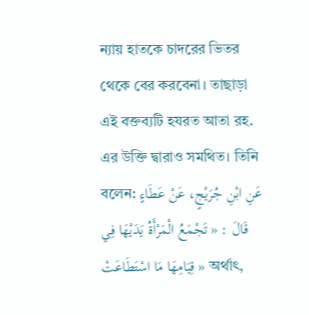ন্যায় হাতকে চাদরের ভিতর থেকে বের করবেনা। তাছাড়া এই বক্তব্যটি হযরত আতা রহ. এর উক্তি দ্বারাও সমথিত। তিনি বলেন: عَنِ ابْنِ جُرَيْجٍ، عَنْ عَطَاءٍ قَالَ : « تَجْمَعُ الْمَرْأَةُ يَدَيْهَا فِي قِيَامِهَا مَا اسْتَطَاعَتْ » অর্থাৎ,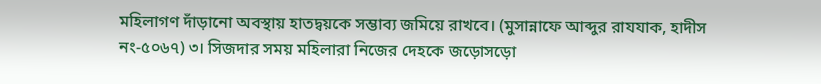মহিলাগণ দাঁড়ানো অবস্থায় হাতদ্বয়কে সম্ভাব্য জমিয়ে রাখবে। (মুসান্নাফে আব্দুর রাযযাক, হাদীস নং-৫০৬৭) ৩। সিজদার সময় মহিলারা নিজের দেহকে জড়োসড়ো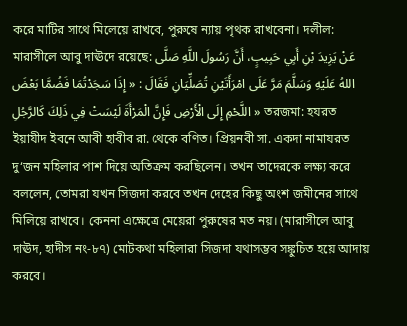করে মাটির সাথে মিলেয়ে রাখবে, পুরুষে ন্যায় পৃথক রাখবেনা। দলীল: মারাসীলে আবু দাঊদে রয়েছে: عَنْ يَزِيدَ بْنِ أَبِي حَبِيبٍ، أَنَّ رَسُولَ اللَّهِ صَلَّى اللهُ عَلَيْهِ وَسَلَّمَ مَرَّ عَلَى امْرَأَتَيْنِ تُصَلِّيَانِ فَقَالَ : « إِذَا سَجَدْتُمَا فَضُمَّا بَعْضَ اللَّحْمِ إِلَى الْأَرْضِ فَإِنَّ الْمَرْأَةَ لَيْسَتْ فِي ذَلِكَ كَالرَّجُلِ » তরজমা: হযরত ইয়াযীদ ইবনে আবী হাবীব রা. থেকে বণিত। প্রিয়নবী সা. একদা নামাযরত দু‘জন মহিলার পাশ দিয়ে অতিক্রম করছিলেন। তখন তাদেরকে লক্ষ্য করে বললেন, তোমরা যখন সিজদা করবে তখন দেহের কিছু অংশ জমীনের সাথে মিলিয়ে রাখবে। কেননা এক্ষেত্রে মেয়েরা পুরুষের মত নয়। (মারাসীলে আবু দাঊদ, হাদীস নং-৮৭) মোটকথা মহিলারা সিজদা যথাসম্ভব সঙ্কুচিত হয়ে আদায় করবে।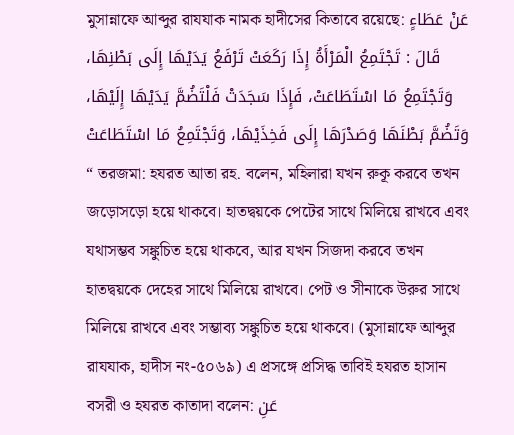মুসান্নাফে আব্দুর রাযযাক নামক হাদীসের কিতাবে রয়েছে: عَنْ عَطَاءٍ قَالَ : تَجْتَمِعُ الْمَرْأَةُ إِذَا رَكَعَتْ تَرْفَعُ يَدَيْهَا إِلَى بَطْنِهَا، وَتَجْتَمِعُ مَا اسْتَطَاعَتْ، فَإِذَا سَجَدَتْ فَلْتَضُمَّ يَدَيْهَا إِلَيْهَا، وَتَضُمَّ بَطْنَهَا وَصَدْرَهَا إِلَى فَخِذَيْهَا، وَتَجْتَمِعُ مَا اسْتَطَاعَتْ “ তরজমা: হযরত আতা রহ. বলেন, মহিলারা যখন রুকূ করবে তখন জড়োসড়ো হয়ে থাকবে। হাতদ্বয়কে পেটের সাথে মিলিয়ে রাখবে এবং যথাসম্ভব সঙ্কুচিত হয়ে থাকবে, আর যখন সিজদা করবে তখন হাতদ্বয়কে দেহের সাথে মিলিয়ে রাখবে। পেট ও সীনাকে উরুর সাথে মিলিয়ে রাখবে এবং সম্ভাব্য সঙ্কুচিত হয়ে থাকবে। (মুসান্নাফে আব্দুর রাযযাক, হাদীস নং-৫০৬৯) এ প্রসঙ্গে প্রসিদ্ধ তাবিই হযরত হাসান বসরী ও হযরত কাতাদা বলেন: عَنِ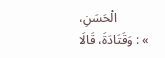الْحَسَنِ، وَقَتَادَةَ، قَالَا : «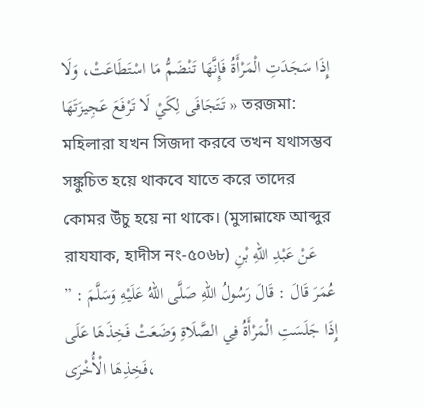إِذَا سَجَدَتِ الْمَرْأَةُ فَإِنَّهَا تَنْضَمُّ مَا اسْتَطَاعَتْ، وَلَا تَتَجَافَى لِكَيْ لَا تَرْفَعَ عَجِيزَتَهَا » তরজমা: মহিলারা যখন সিজদা করবে তখন যথাসম্ভব সঙ্কুচিত হয়ে থাকবে যাতে করে তাদের কোমর উঁচু হয়ে না থাকে। (মুসান্নাফে আব্দুর রাযযাক, হাদীস নং-৫০৬৮) عَنْ عَبْدِ اللهِ بْنِ عُمَرَ قَالَ : قَالَ رَسُولُ اللهِ صَلَّى اللهُ عَلَيْهِ وَسَلَّمَ : ” إِذَا جَلَسَتِ الْمَرْأَةُ فِي الصَّلَاةِ وَضَعَتْ فَخِذَهَا عَلَى فَخِذِهَا الْأُخْرَى،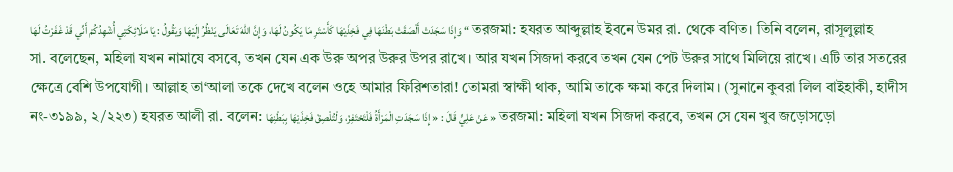وَإِذَا سَجَدَتْ أَلْصَقَتْ بَطْنَهَا فِي فَخِذَيْهَا كَأَسْتَرِ مَا يَكُونُ لَهَا، وَإِنَّ اللهَ تَعَالَى يَنْظُرُ إِلَيْهَا وَيَقُولُ : يَا مَلَائِكَتِي أُشْهِدُكُمْ أَنِّي قَدْ غَفَرْتُ لَهَا “ তরজমা: হযরত আব্দুল্লাহ ইবনে উমর রা. থেকে বণিত। তিনি বলেন, রাসূলুল্লাহ সা. বলেছেন, মহিলা যখন নামাযে বসবে, তখন যেন এক উরু অপর উরুর উপর রাখে। আর যখন সিজদা করবে তখন যেন পেট উরুর সাথে মিলিয়ে রাখে। এটি তার সতরের ক্ষেত্রে বেশি উপযোগী। আল্লাহ তা‘আলা তকে দেখে বলেন ওহে আমার ফিরিশতারা! তোমরা স্বাক্ষী থাক, আমি তাকে ক্ষমা করে দিলাম। (সুনানে কুবরা লিল বাইহাকী, হাদীস নং-৩১৯৯, ২/২২৩) হযরত আলী রা. বলেন: عَنْ عَلِيٍّ قَالَ : « إِذَا سَجَدَتِ الْمَرْأَةُ فَلْتَحْتَفِزْ، وَلْتُلْصِقْ فَخِذَيْهَا بِبَطْنِهَا » তরজমা: মহিলা যখন সিজদা করবে, তখন সে যেন খুব জড়োসড়ো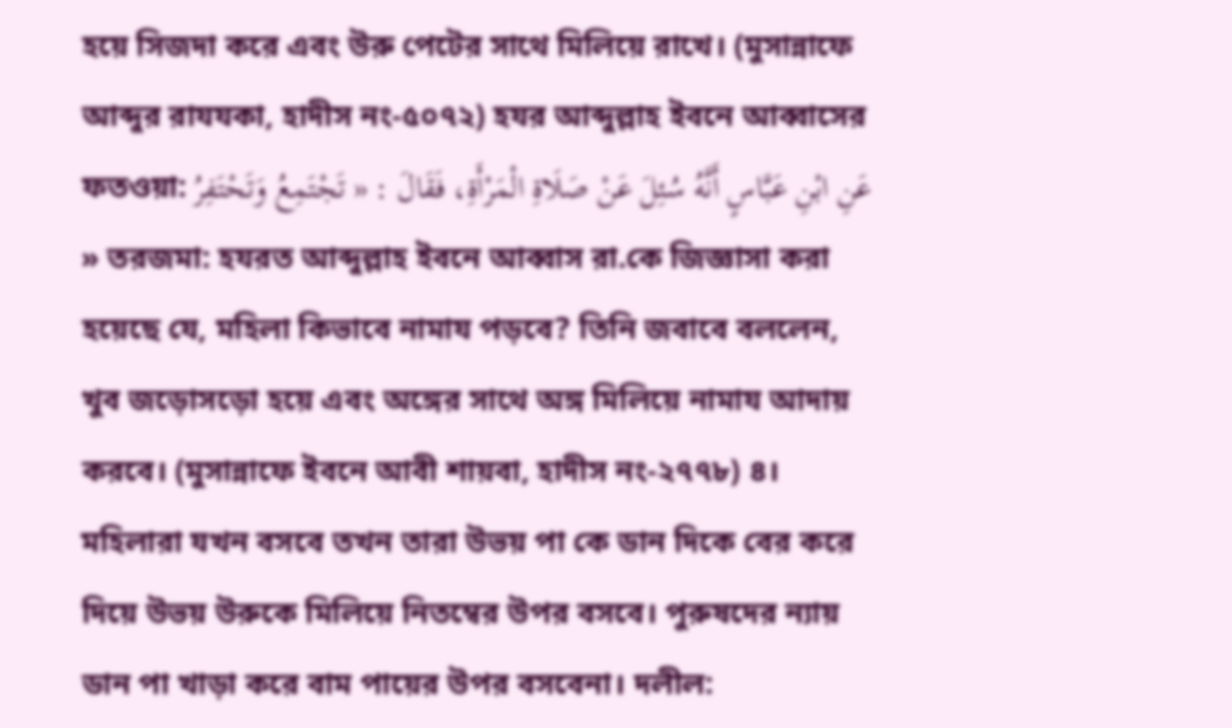হয়ে সিজদা করে এবং উরু পেটের সাথে মিলিয়ে রাখে। (মুসান্নাফে আব্দুর রাযযকা, হাদীস নং-৫০৭২) হযর আব্দুল্লাহ ইবনে আব্বাসের ফতওয়া: عَنِ ابْنِ عَبَّاسٍ أَنَّهُ سُئِلَ عَنْ صَلَاةِ الْمَرْأَةِ، فَقَالَ : « تَجْتَمِعُ وَتَحْتَفِرُ » তরজমা: হযরত আব্দুল্লাহ ইবনে আব্বাস রা.কে জিজ্ঞাসা করা হয়েছে যে, মহিলা কিভাবে নামায পড়বে? তিনি জবাবে বললেন, খুব জড়োসড়ো হয়ে এবং অঙ্গের সাথে অঙ্গ মিলিয়ে নামায আদায় করবে। (মুসান্নাফে ইবনে আবী শায়বা, হাদীস নং-২৭৭৮) ৪। মহিলারা যখন বসবে তখন তারা উভয় পা কে ডান দিকে বের করে দিয়ে উভয় উরুকে মিলিয়ে নিতম্বের উপর বসবে। পুরুষদের ন্যায় ডান পা খাড়া করে বাম পায়ের উপর বসবেনা। দলীল: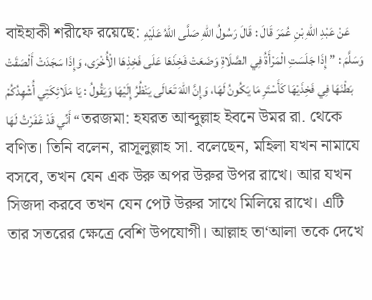বাইহাকী শরীফে রয়েছে: عَنْ عَبْدِ اللهِ بْنِ عُمَرَ قَالَ : قَالَ رَسُولُ اللهِ صَلَّى اللهُ عَلَيْهِ وَسَلَّمَ : ” إِذَا جَلَسَتِ الْمَرْأَةُ فِي الصَّلَاةِ وَضَعَتْ فَخِذَهَا عَلَى فَخِذِهَا الْأُخْرَى، وَإِذَا سَجَدَتْ أَلْصَقَتْ بَطْنَهَا فِي فَخِذَيْهَا كَأَسْتَرِ مَا يَكُونُ لَهَا، وَإِنَّ اللهَ تَعَالَى يَنْظُرُ إِلَيْهَا وَيَقُولُ : يَا مَلَائِكَتِي أُشْهِدُكُمْ أَنِّي قَدْ غَفَرْتُ لَهَا “ তরজমা: হযরত আব্দুল্লাহ ইবনে উমর রা. থেকে বণিত। তিনি বলেন, রাসূলুল্লাহ সা. বলেছেন, মহিলা যখন নামাযে বসবে, তখন যেন এক উরু অপর উরুর উপর রাখে। আর যখন সিজদা করবে তখন যেন পেট উরুর সাথে মিলিয়ে রাখে। এটি তার সতরের ক্ষেত্রে বেশি উপযোগী। আল্লাহ তা‘আলা তকে দেখে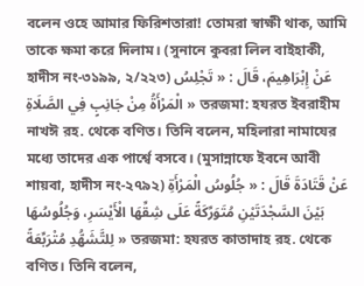বলেন ওহে আমার ফিরিশতারা! তোমরা স্বাক্ষী থাক, আমি তাকে ক্ষমা করে দিলাম। (সুনানে কুবরা লিল বাইহাকী, হাদীস নং-৩১৯৯, ২/২২৩) عَنْ إِبْرَاهِيمَ، قَالَ : « تَجْلِسُ الْمَرْأَةُ مِنْ جَانِبٍ فِي الصَّلَاةِ » তরজমা: হযরত ইবরাহীম নাখঈ রহ. থেকে বণিত। তিনি বলেন, মহিলারা নামাযের মধ্যে তাদের এক পার্শ্বে বসবে। (মুসান্নাফে ইবনে আবী শায়বা, হাদীস নং-২৭৯২) عَنْ قَتَادَةَ قَالَ : « جُلُوسُ الْمَرْأَةِ بَيْنَ السَّجْدَتَيْنِ مُتَوَرِّكَةً عَلَى شِقِّهَا الْأَيْسَرِ، وَجُلُوسُهَا لِلتَّشَهُّدِ مُتْرَبِّعَةً » তরজমা: হযরত কাতাদাহ রহ. থেকে বণিত। তিনি বলেন,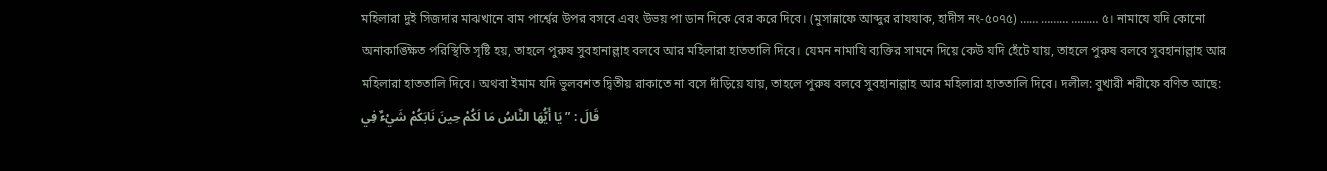মহিলারা দুই সিজদার মাঝখানে বাম পার্শ্বের উপর বসবে এবং উভয় পা ডান দিকে বের করে দিবে। (মুসান্নাফে আব্দুর রাযযাক, হাদীস নং-৫০৭৫) …… ……… ……… ৫। নামাযে যদি কোনো অনাকাঙ্ক্ষিত পরিস্থিতি সৃষ্টি হয়, তাহলে পুরুষ সুবহানাল্লাহ বলবে আর মহিলারা হাততালি দিবে। যেমন নামাযি ব্যক্তির সামনে দিয়ে কেউ যদি হেঁটে যায়, তাহলে পুরুষ বলবে সুবহানাল্লাহ আর মহিলারা হাততালি দিবে। অথবা ইমাম যদি ভুলবশত দ্বিতীয় রাকাতে না বসে দাঁড়িয়ে যায়, তাহলে পুরুষ বলবে সুবহানাল্লাহ আর মহিলারা হাততালি দিবে। দলীল: বুখারী শরীফে বণিত আছে: قَالَ : ” يَا أَيُّهَا النَّاسُ مَا لَكُمْ حِينَ نَابَكُمْ شَيْءٌ فِي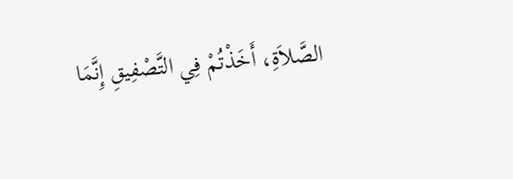الصَّلاَةِ، أَخَذْتُمْ فِي التَّصْفِيقِ إِنَّمَا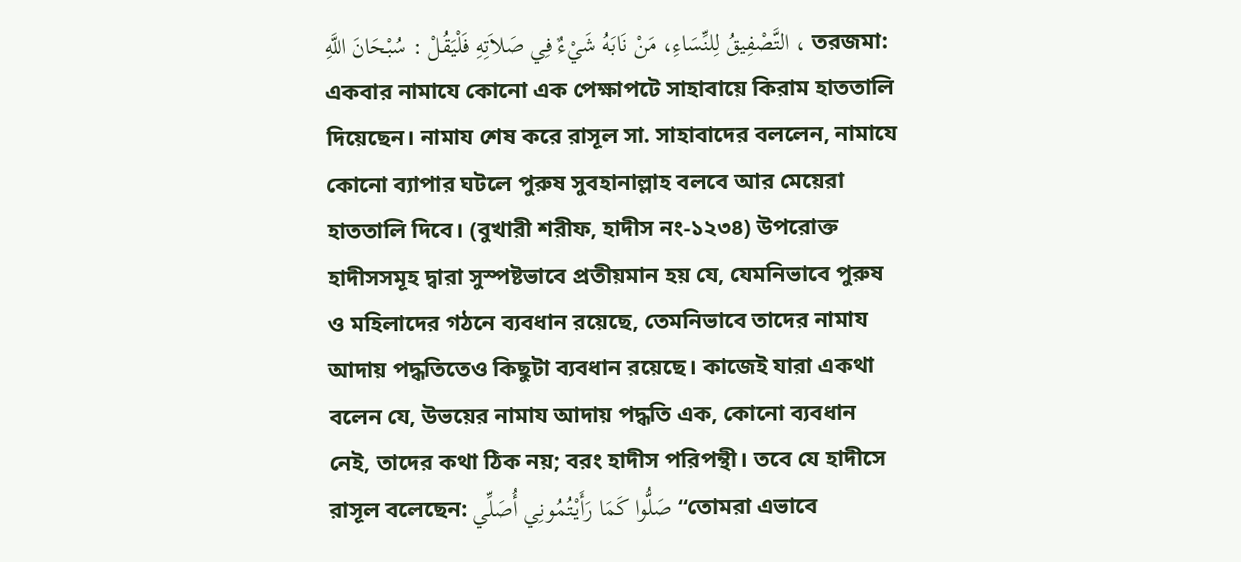التَّصْفِيقُ لِلنِّسَاءِ، مَنْ نَابَهُ شَيْءٌ فِي صَلاَتِهِ فَلْيَقُلْ : سُبْحَانَ اللَّهِ ، তরজমা: একবার নামাযে কোনো এক পেক্ষাপটে সাহাবায়ে কিরাম হাততালি দিয়েছেন। নামায শেষ করে রাসূল সা. সাহাবাদের বললেন, নামাযে কোনো ব্যাপার ঘটলে পুরুষ সুবহানাল্লাহ বলবে আর মেয়েরা হাততালি দিবে। (বুখারী শরীফ, হাদীস নং-১২৩৪) উপরোক্ত হাদীসসমূহ দ্বারা সুস্পষ্টভাবে প্রতীয়মান হয় যে, যেমনিভাবে পুরুষ ও মহিলাদের গঠনে ব্যবধান রয়েছে, তেমনিভাবে তাদের নামায আদায় পদ্ধতিতেও কিছুটা ব্যবধান রয়েছে। কাজেই যারা একথা বলেন যে, উভয়ের নামায আদায় পদ্ধতি এক, কোনো ব্যবধান নেই, তাদের কথা ঠিক নয়; বরং হাদীস পরিপন্থী। তবে যে হাদীসে রাসূল বলেছেন: صَلُّوا كَمَا رَأَيْتُمُونِي أُصَلِّي “তোমরা এভাবে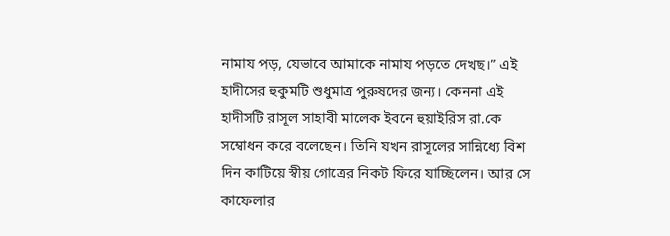নামায পড়, যেভাবে আমাকে নামায পড়তে দেখছ।” এই হাদীসের হুকুমটি শুধুমাত্র পুরুষদের জন্য। কেননা এই হাদীসটি রাসূল সাহাবী মালেক ইবনে হুয়াইরিস রা.কে সম্বোধন করে বলেছেন। তিনি যখন রাসূলের সান্নিধ্যে বিশ দিন কাটিয়ে স্বীয় গোত্রের নিকট ফিরে যাচ্ছিলেন। আর সে কাফেলার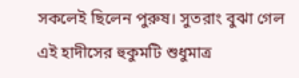সকলেই ছিলেন পুরুষ। সুতরাং বুঝা গেল এই হাদীসের হুকুমটি শুধুমাত্র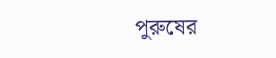পুরুষের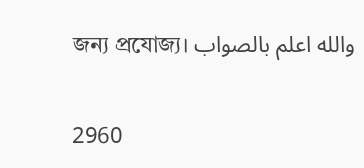জন্য প্রযোজ্য। والله اعلم بالصواب

2960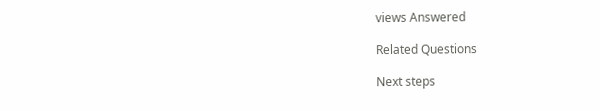views Answered

Related Questions

Next steps